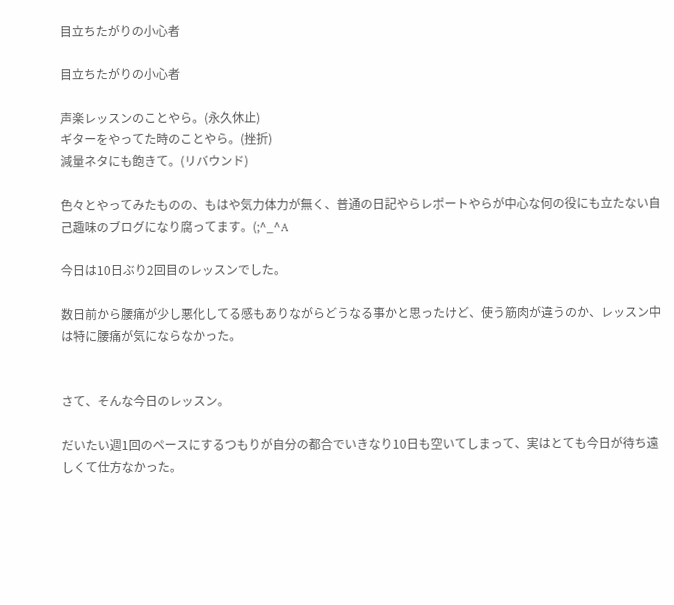目立ちたがりの小心者

目立ちたがりの小心者

声楽レッスンのことやら。(永久休止)
ギターをやってた時のことやら。(挫折)
減量ネタにも飽きて。(リバウンド)

色々とやってみたものの、もはや気力体力が無く、普通の日記やらレポートやらが中心な何の役にも立たない自己趣味のブログになり腐ってます。(;^_^A

今日は10日ぶり2回目のレッスンでした。

数日前から腰痛が少し悪化してる感もありながらどうなる事かと思ったけど、使う筋肉が違うのか、レッスン中は特に腰痛が気にならなかった。


さて、そんな今日のレッスン。

だいたい週1回のペースにするつもりが自分の都合でいきなり10日も空いてしまって、実はとても今日が待ち遠しくて仕方なかった。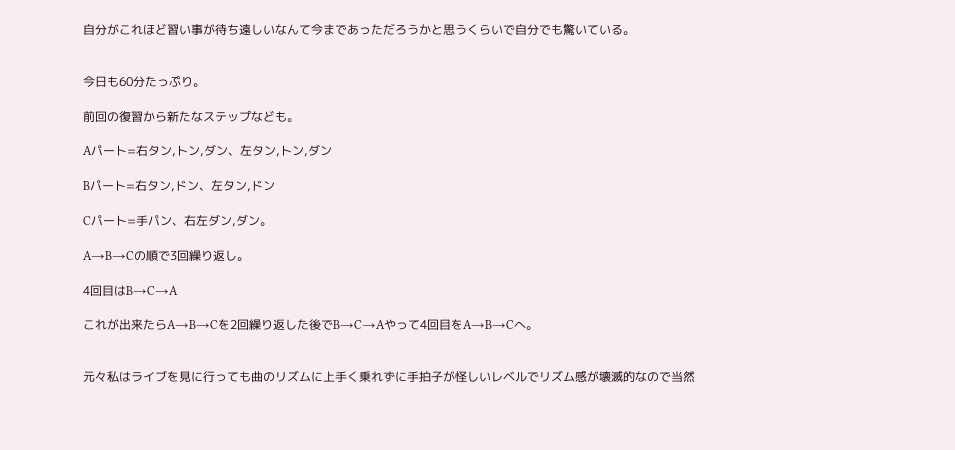自分がこれほど習い事が待ち遠しいなんて今まであっただろうかと思うくらいで自分でも驚いている。


今日も60分たっぷり。

前回の復習から新たなステップなども。

Aパート=右タン,トン,ダン、左タン,トン,ダン

Bパート=右タン,ドン、左タン,ドン

Cパート=手パン、右左ダン,ダン。

A→B→Cの順で3回繰り返し。

4回目はB→C→A

これが出来たらA→B→Cを2回繰り返した後でB→C→Aやって4回目をA→B→Cへ。


元々私はライブを見に行っても曲のリズムに上手く乗れずに手拍子が怪しいレベルでリズム感が壊滅的なので当然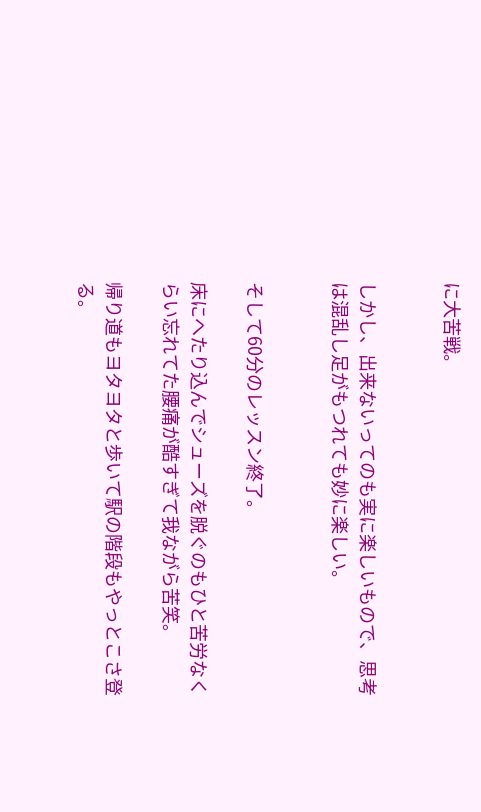に大苦戦。


しかし、出来ないってのも実に楽しいもので、思考は混乱し足がもつれても妙に楽しい。


そして60分のレッスン終了。

床にへたり込んでシューズを脱ぐのもひと苦労なくらい忘れてた腰痛が酷すぎて我ながら苦笑。

帰り道もヨタヨタと歩いて駅の階段もやっとこさ登る。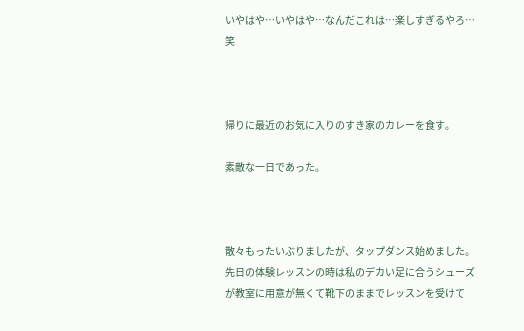いやはや…いやはや…なんだこれは…楽しすぎるやろ…笑



帰りに最近のお気に入りのすき家のカレーを食す。

素敵な一日であった。



散々もったいぶりましたが、タップダンス始めました。
先日の体験レッスンの時は私のデカい足に合うシューズが教室に用意が無くて靴下のままでレッスンを受けて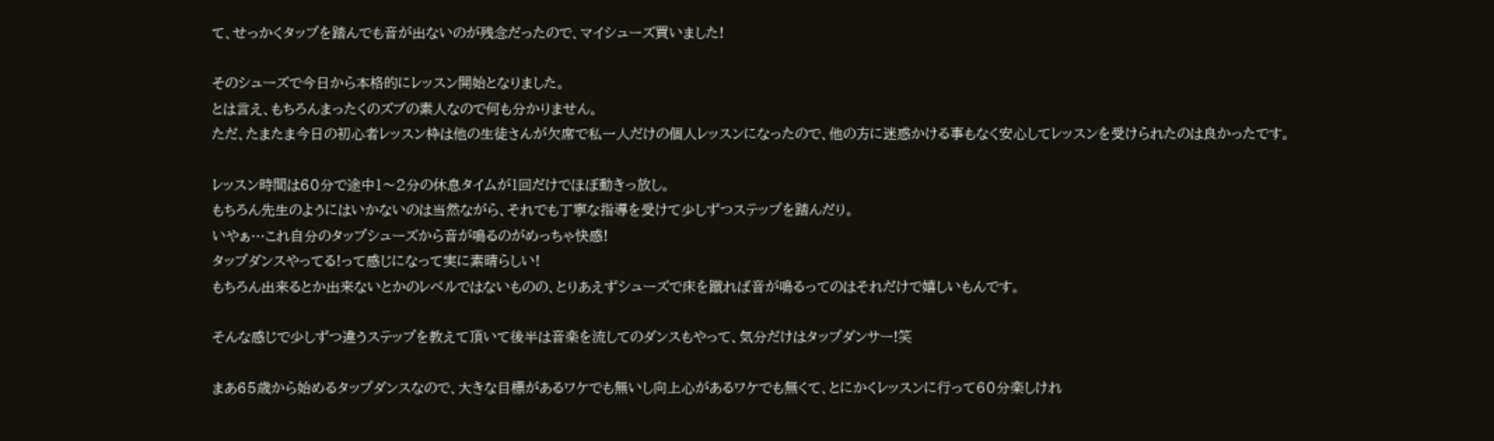て、せっかくタップを踏んでも音が出ないのが残念だったので、マイシューズ買いました!

そのシューズで今日から本格的にレッスン開始となりました。
とは言え、もちろんまったくのズブの素人なので何も分かりません。
ただ、たまたま今日の初心者レッスン枠は他の生徒さんが欠席で私一人だけの個人レッスンになったので、他の方に迷惑かける事もなく安心してレッスンを受けられたのは良かったです。

レッスン時間は60分で途中1〜2分の休息タイムが1回だけでほぼ動きっ放し。
もちろん先生のようにはいかないのは当然ながら、それでも丁寧な指導を受けて少しずつステップを踏んだり。
いやぁ…これ自分のタップシューズから音が鳴るのがめっちゃ快感!
タップダンスやってる!って感じになって実に素晴らしい!
もちろん出来るとか出来ないとかのレベルではないものの、とりあえずシューズで床を蹴れば音が鳴るってのはそれだけで嬉しいもんです。

そんな感じで少しずつ違うステップを教えて頂いて後半は音楽を流してのダンスもやって、気分だけはタップダンサー!笑

まあ65歳から始めるタップダンスなので、大きな目標があるワケでも無いし向上心があるワケでも無くて、とにかくレッスンに行って60分楽しけれ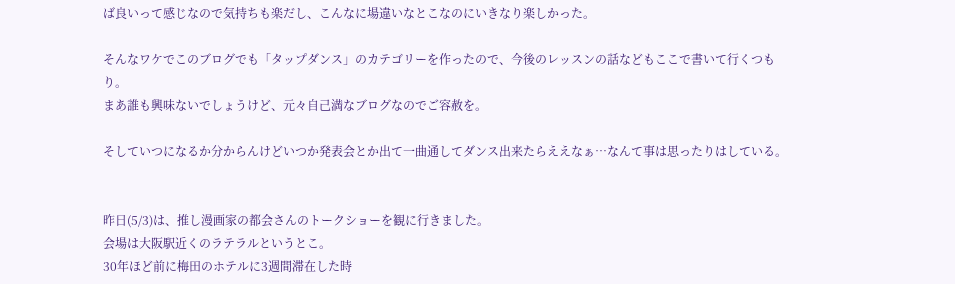ば良いって感じなので気持ちも楽だし、こんなに場違いなとこなのにいきなり楽しかった。

そんなワケでこのブログでも「タップダンス」のカテゴリーを作ったので、今後のレッスンの話などもここで書いて行くつもり。
まあ誰も興味ないでしょうけど、元々自己満なブログなのでご容赦を。

そしていつになるか分からんけどいつか発表会とか出て一曲通してダンス出来たらええなぁ…なんて事は思ったりはしている。


昨日(5/3)は、推し漫画家の都会さんのトークショーを観に行きました。
会場は大阪駅近くのラテラルというとこ。
30年ほど前に梅田のホテルに3週間滞在した時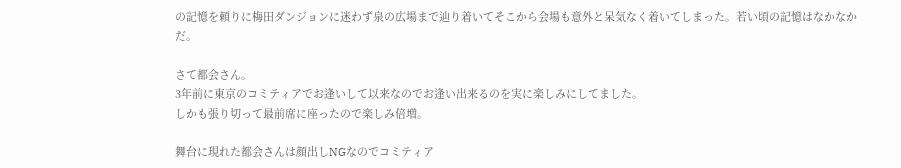の記憶を頼りに梅田ダンジョンに迷わず泉の広場まで辿り着いてそこから会場も意外と呆気なく着いてしまった。若い頃の記憶はなかなかだ。

さて都会さん。
3年前に東京のコミティアでお逢いして以来なのでお逢い出来るのを実に楽しみにしてました。
しかも張り切って最前席に座ったので楽しみ倍増。

舞台に現れた都会さんは顔出しNGなのでコミティア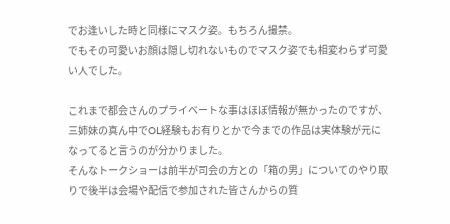でお逢いした時と同様にマスク姿。もちろん撮禁。
でもその可愛いお顔は隠し切れないものでマスク姿でも相変わらず可愛い人でした。

これまで都会さんのプライベートな事はほぼ情報が無かったのですが、三姉妹の真ん中でOL経験もお有りとかで今までの作品は実体験が元になってると言うのが分かりました。
そんなトークショーは前半が司会の方との「箱の男」についてのやり取りで後半は会場や配信で参加された皆さんからの質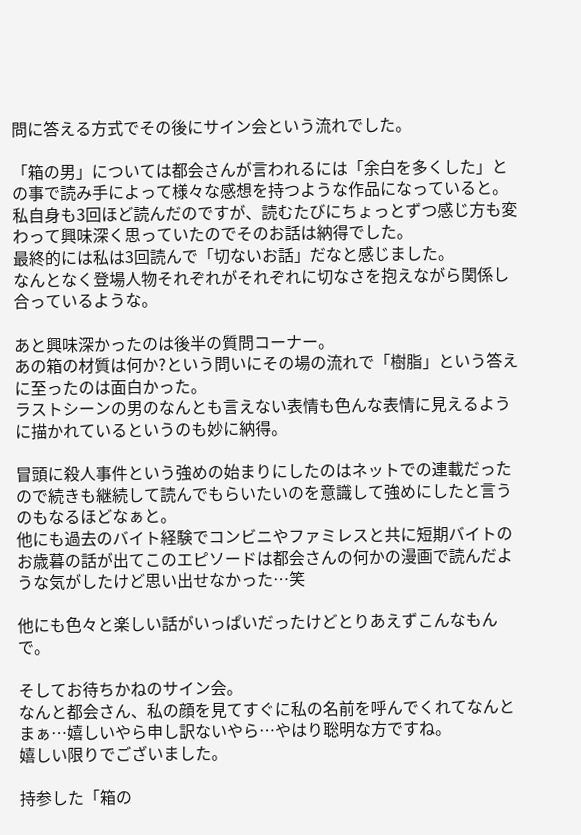問に答える方式でその後にサイン会という流れでした。

「箱の男」については都会さんが言われるには「余白を多くした」との事で読み手によって様々な感想を持つような作品になっていると。
私自身も3回ほど読んだのですが、読むたびにちょっとずつ感じ方も変わって興味深く思っていたのでそのお話は納得でした。
最終的には私は3回読んで「切ないお話」だなと感じました。
なんとなく登場人物それぞれがそれぞれに切なさを抱えながら関係し合っているような。

あと興味深かったのは後半の質問コーナー。
あの箱の材質は何か?という問いにその場の流れで「樹脂」という答えに至ったのは面白かった。
ラストシーンの男のなんとも言えない表情も色んな表情に見えるように描かれているというのも妙に納得。

冒頭に殺人事件という強めの始まりにしたのはネットでの連載だったので続きも継続して読んでもらいたいのを意識して強めにしたと言うのもなるほどなぁと。
他にも過去のバイト経験でコンビニやファミレスと共に短期バイトのお歳暮の話が出てこのエピソードは都会さんの何かの漫画で読んだような気がしたけど思い出せなかった…笑

他にも色々と楽しい話がいっぱいだったけどとりあえずこんなもんで。

そしてお待ちかねのサイン会。
なんと都会さん、私の顔を見てすぐに私の名前を呼んでくれてなんとまぁ…嬉しいやら申し訳ないやら…やはり聡明な方ですね。
嬉しい限りでございました。

持参した「箱の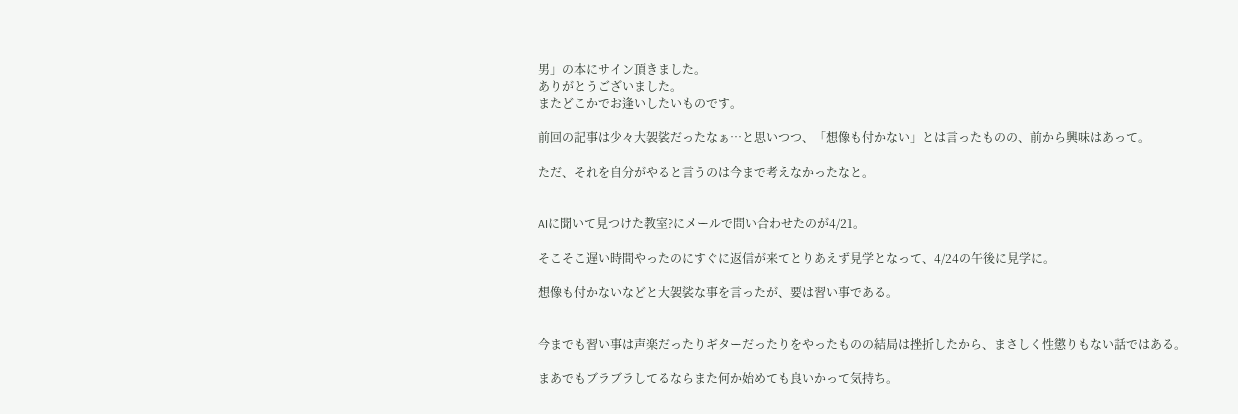男」の本にサイン頂きました。
ありがとうございました。
またどこかでお逢いしたいものです。

前回の記事は少々大袈裟だったなぁ…と思いつつ、「想像も付かない」とは言ったものの、前から興味はあって。

ただ、それを自分がやると言うのは今まで考えなかったなと。


AIに聞いて見つけた教室?にメールで問い合わせたのが4/21。

そこそこ遅い時間やったのにすぐに返信が来てとりあえず見学となって、4/24の午後に見学に。

想像も付かないなどと大袈裟な事を言ったが、要は習い事である。


今までも習い事は声楽だったりギターだったりをやったものの結局は挫折したから、まさしく性懲りもない話ではある。

まあでもブラブラしてるならまた何か始めても良いかって気持ち。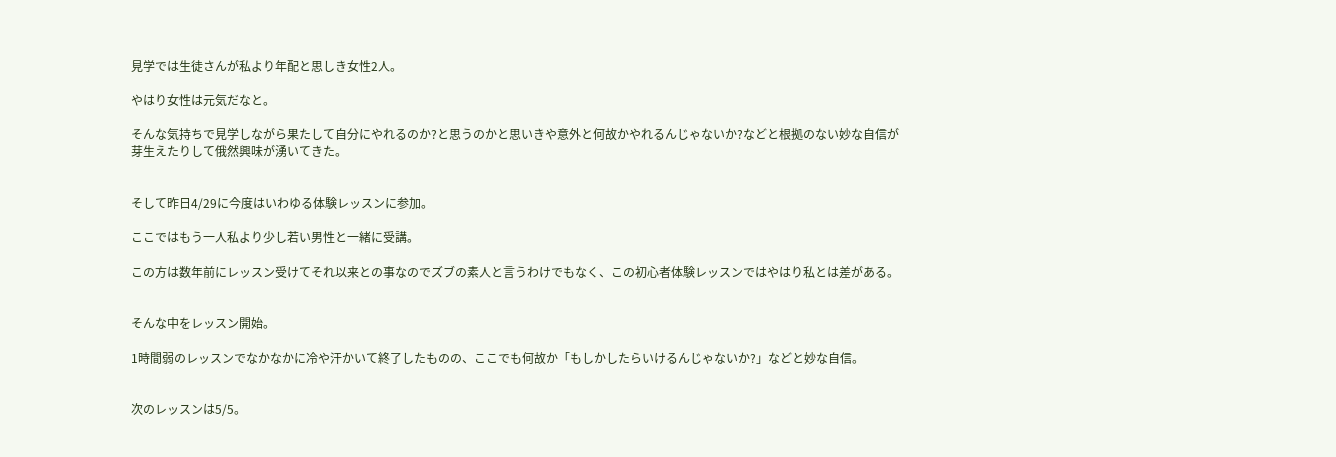見学では生徒さんが私より年配と思しき女性2人。

やはり女性は元気だなと。

そんな気持ちで見学しながら果たして自分にやれるのか?と思うのかと思いきや意外と何故かやれるんじゃないか?などと根拠のない妙な自信が芽生えたりして俄然興味が湧いてきた。


そして昨日4/29に今度はいわゆる体験レッスンに参加。

ここではもう一人私より少し若い男性と一緒に受講。

この方は数年前にレッスン受けてそれ以来との事なのでズブの素人と言うわけでもなく、この初心者体験レッスンではやはり私とは差がある。


そんな中をレッスン開始。

1時間弱のレッスンでなかなかに冷や汗かいて終了したものの、ここでも何故か「もしかしたらいけるんじゃないか?」などと妙な自信。


次のレッスンは5/5。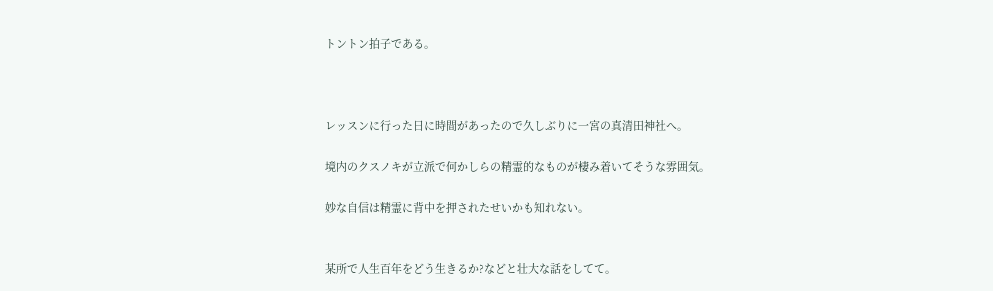トントン拍子である。



レッスンに行った日に時間があったので久しぶりに一宮の真清田神社へ。

境内のクスノキが立派で何かしらの精霊的なものが棲み着いてそうな雰囲気。

妙な自信は精霊に背中を押されたせいかも知れない。


某所で人生百年をどう生きるか?などと壮大な話をしてて。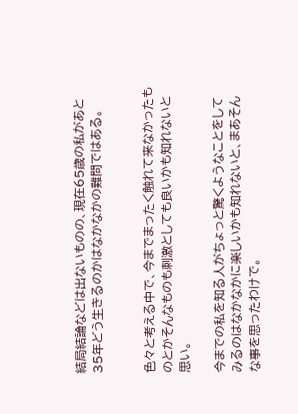結局結論などは出ないものの、現在65歳の私があと35年どう生きるのかはなかなかの難問ではある。


色々と考える中で、今までまったく触れて来なかったものとかそんなものも刺激としても良いかも知れないと思い。

今までの私を知る人がちょっと驚くようなことをしてみるのはなかなかに楽しいかも知れないと、まあそんな事を思ったわけで。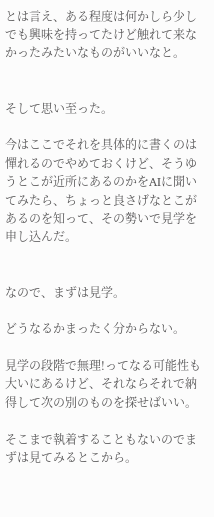とは言え、ある程度は何かしら少しでも興味を持ってたけど触れて来なかったみたいなものがいいなと。


そして思い至った。

今はここでそれを具体的に書くのは憚れるのでやめておくけど、そうゆうとこが近所にあるのかをAIに聞いてみたら、ちょっと良さげなとこがあるのを知って、その勢いで見学を申し込んだ。


なので、まずは見学。

どうなるかまったく分からない。

見学の段階で無理!ってなる可能性も大いにあるけど、それならそれで納得して次の別のものを探せばいい。

そこまで執着することもないのでまずは見てみるとこから。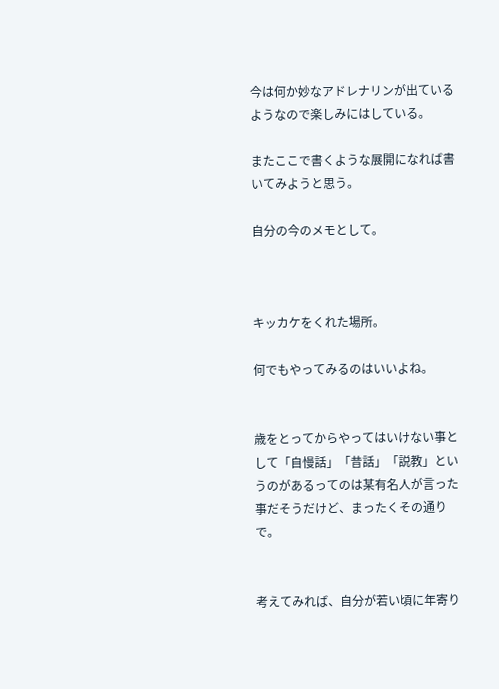今は何か妙なアドレナリンが出ているようなので楽しみにはしている。

またここで書くような展開になれば書いてみようと思う。

自分の今のメモとして。



キッカケをくれた場所。

何でもやってみるのはいいよね。


歳をとってからやってはいけない事として「自慢話」「昔話」「説教」というのがあるってのは某有名人が言った事だそうだけど、まったくその通りで。


考えてみれば、自分が若い頃に年寄り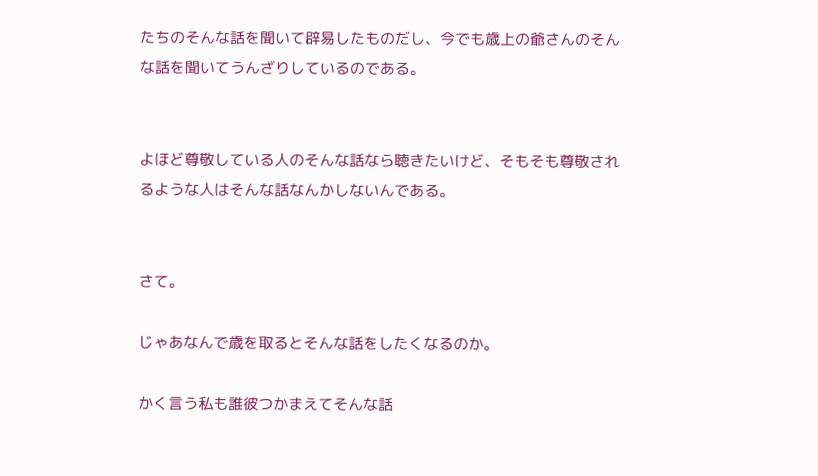たちのそんな話を聞いて辟易したものだし、今でも歳上の爺さんのそんな話を聞いてうんざりしているのである。


よほど尊敬している人のそんな話なら聴きたいけど、そもそも尊敬されるような人はそんな話なんかしないんである。


さて。

じゃあなんで歳を取るとそんな話をしたくなるのか。

かく言う私も誰彼つかまえてそんな話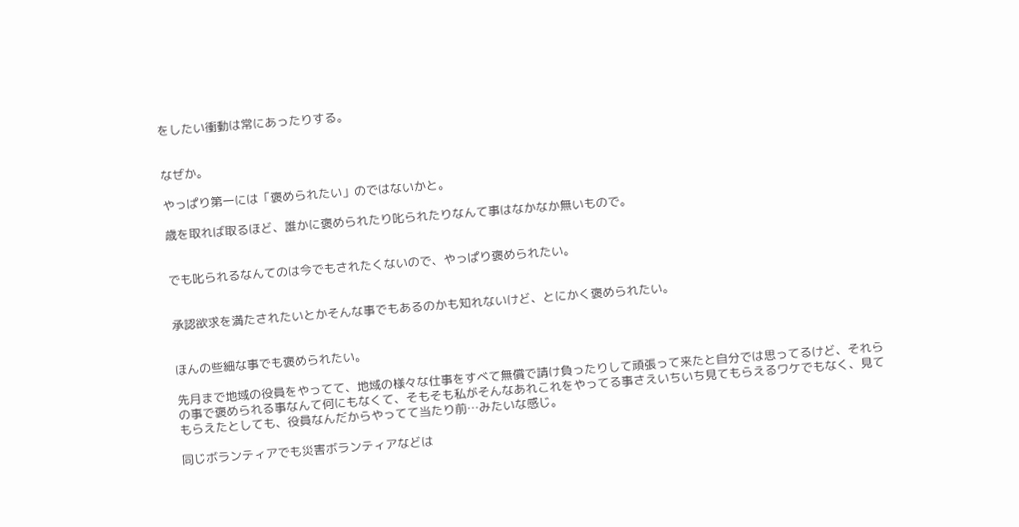をしたい衝動は常にあったりする。


なぜか。

やっぱり第一には「褒められたい」のではないかと。

歳を取れば取るほど、誰かに褒められたり叱られたりなんて事はなかなか無いもので。


でも叱られるなんてのは今でもされたくないので、やっぱり褒められたい。


承認欲求を満たされたいとかそんな事でもあるのかも知れないけど、とにかく褒められたい。


ほんの些細な事でも褒められたい。

先月まで地域の役員をやってて、地域の様々な仕事をすべて無償で請け負ったりして頑張って来たと自分では思ってるけど、それらの事で褒められる事なんて何にもなくて、そもそも私がそんなあれこれをやってる事さえいちいち見てもらえるワケでもなく、見てもらえたとしても、役員なんだからやってて当たり前…みたいな感じ。

同じボランティアでも災害ボランティアなどは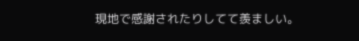現地で感謝されたりしてて羨ましい。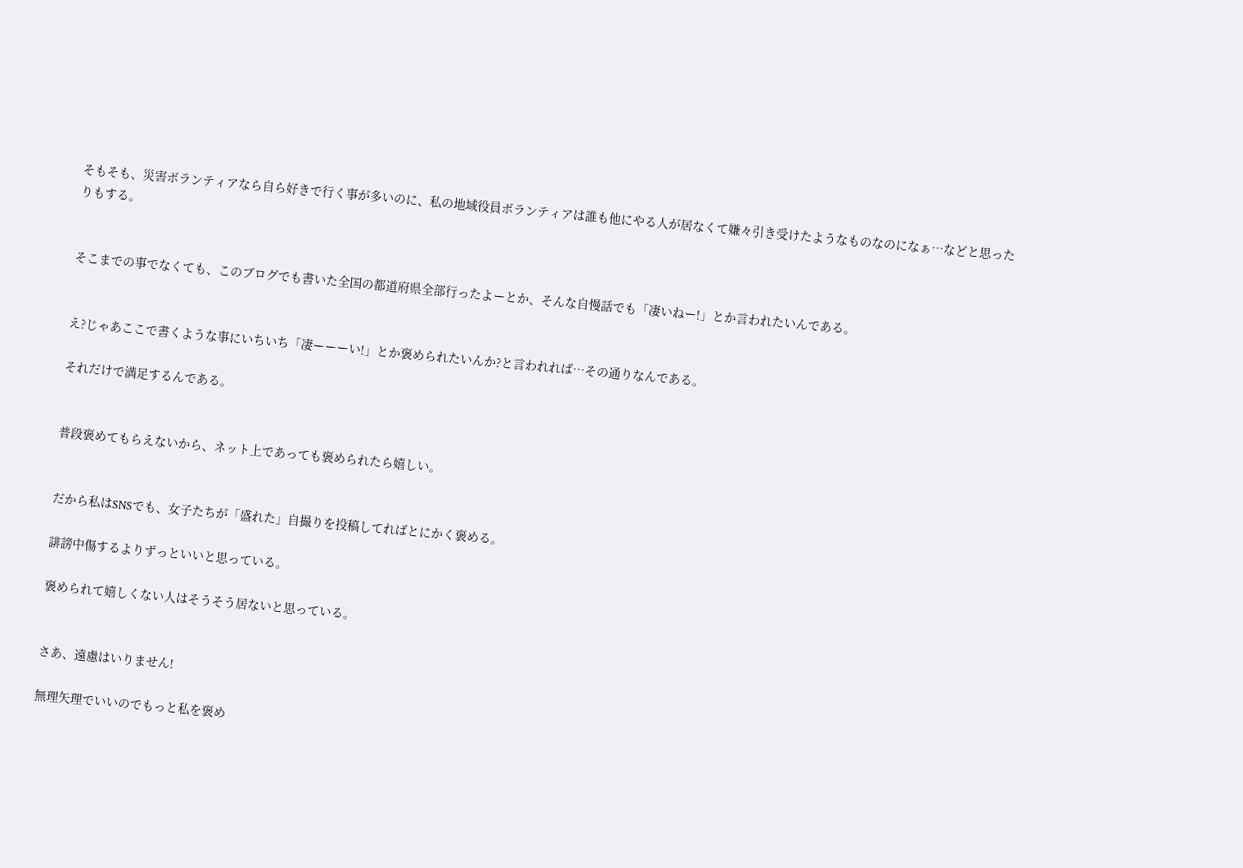そもそも、災害ボランティアなら自ら好きで行く事が多いのに、私の地域役員ボランティアは誰も他にやる人が居なくて嫌々引き受けたようなものなのになぁ…などと思ったりもする。


そこまでの事でなくても、このブログでも書いた全国の都道府県全部行ったよーとか、そんな自慢話でも「凄いねー!」とか言われたいんである。


え?じゃあここで書くような事にいちいち「凄ーーーい!」とか褒められたいんか?と言われれば…その通りなんである。

それだけで満足するんである。


普段褒めてもらえないから、ネット上であっても褒められたら嬉しい。


だから私はSNSでも、女子たちが「盛れた」自撮りを投稿してればとにかく褒める。

誹謗中傷するよりずっといいと思っている。

褒められて嬉しくない人はそうそう居ないと思っている。


さあ、遠慮はいりません!

無理矢理でいいのでもっと私を褒め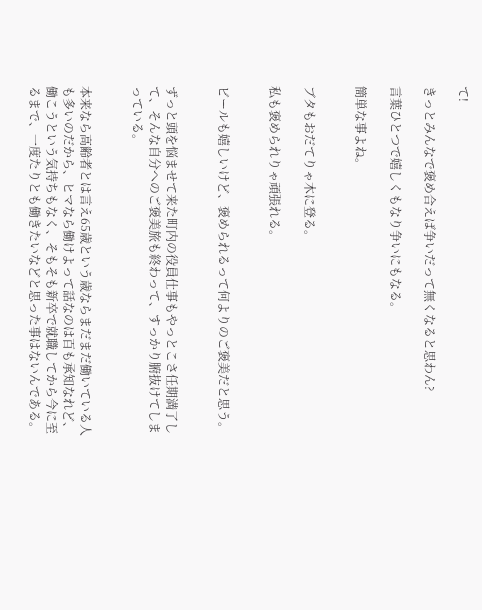て!

きっとみんなで褒め合えば争いだって無くなると思わん?

言葉ひとつで嬉しくもなり争いにもなる。

簡単な事よね。


ブタもおだてりゃ木に登る。

私も褒められりゃ頑張れる。


ビールも嬉しいけど、褒められるって何よりのご褒美だと思う。


ずっと頭を悩ませて来た町内の役員仕事もやっとこさ任期満了して、そんな自分へのご褒美旅も終わって、すっかり腑抜けてしまっている。


本来なら高齢者とは言え65歳という歳ならまだまだ働いている人も多いのだから、ヒマなら働けよって話なのは百も承知なれど、働こうという気持ちもなく、そもそも新卒で就職してから今に至るまで、一度たりとも働きたいなどと思った事はないんである。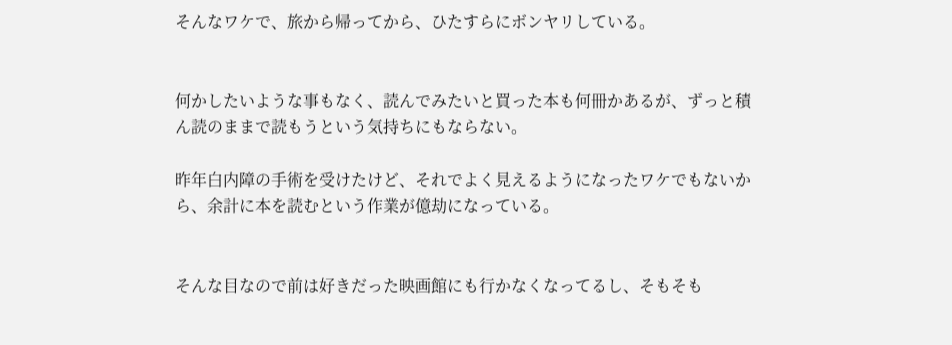そんなワケで、旅から帰ってから、ひたすらにボンヤリしている。


何かしたいような事もなく、読んでみたいと買った本も何冊かあるが、ずっと積ん読のままで読もうという気持ちにもならない。

昨年白内障の手術を受けたけど、それでよく見えるようになったワケでもないから、余計に本を読むという作業が億劫になっている。


そんな目なので前は好きだった映画館にも行かなくなってるし、そもそも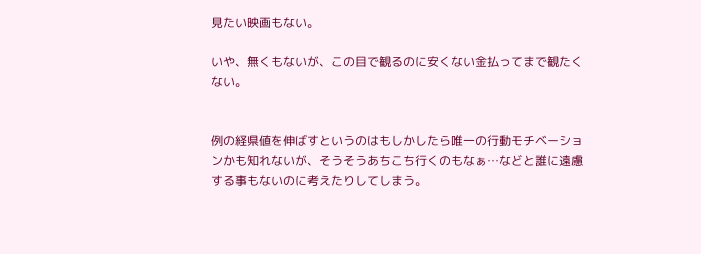見たい映画もない。

いや、無くもないが、この目で観るのに安くない金払ってまで観たくない。


例の経県値を伸ばすというのはもしかしたら唯一の行動モチベーションかも知れないが、そうそうあちこち行くのもなぁ…などと誰に遠慮する事もないのに考えたりしてしまう。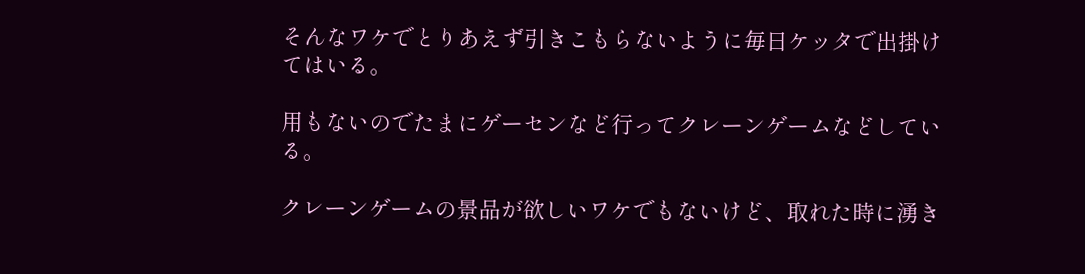そんなワケでとりあえず引きこもらないように毎日ケッタで出掛けてはいる。

用もないのでたまにゲーセンなど行ってクレーンゲームなどしている。

クレーンゲームの景品が欲しいワケでもないけど、取れた時に湧き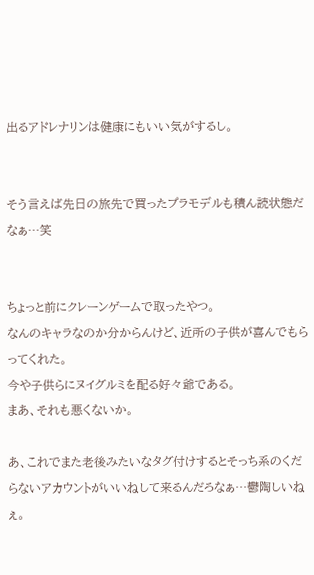出るアドレナリンは健康にもいい気がするし。


そう言えば先日の旅先で買ったプラモデルも積ん読状態だなぁ…笑


ちょっと前にクレーンゲームで取ったやつ。
なんのキャラなのか分からんけど、近所の子供が喜んでもらってくれた。
今や子供らにヌイグルミを配る好々爺である。
まあ、それも悪くないか。

あ、これでまた老後みたいなタグ付けするとそっち系のくだらないアカウントがいいねして来るんだろなぁ…鬱陶しいねぇ。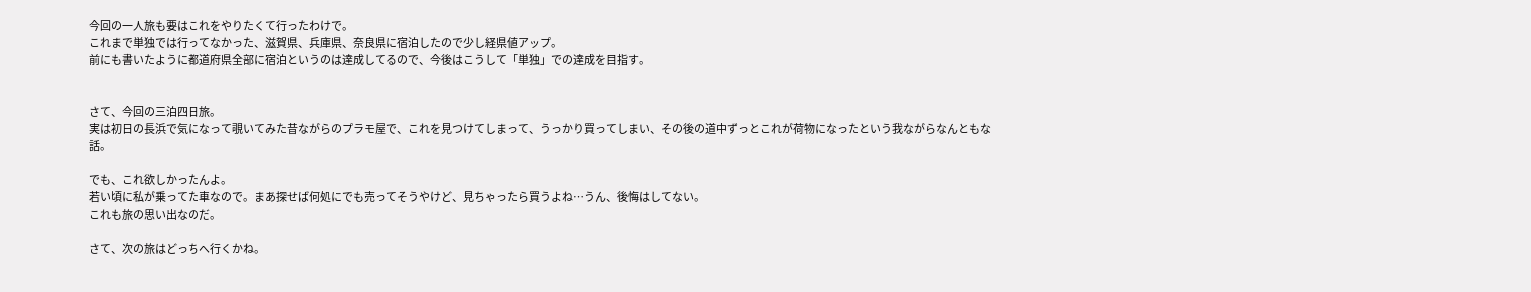今回の一人旅も要はこれをやりたくて行ったわけで。
これまで単独では行ってなかった、滋賀県、兵庫県、奈良県に宿泊したので少し経県値アップ。
前にも書いたように都道府県全部に宿泊というのは達成してるので、今後はこうして「単独」での達成を目指す。


さて、今回の三泊四日旅。
実は初日の長浜で気になって覗いてみた昔ながらのプラモ屋で、これを見つけてしまって、うっかり買ってしまい、その後の道中ずっとこれが荷物になったという我ながらなんともな話。

でも、これ欲しかったんよ。
若い頃に私が乗ってた車なので。まあ探せば何処にでも売ってそうやけど、見ちゃったら買うよね…うん、後悔はしてない。
これも旅の思い出なのだ。

さて、次の旅はどっちへ行くかね。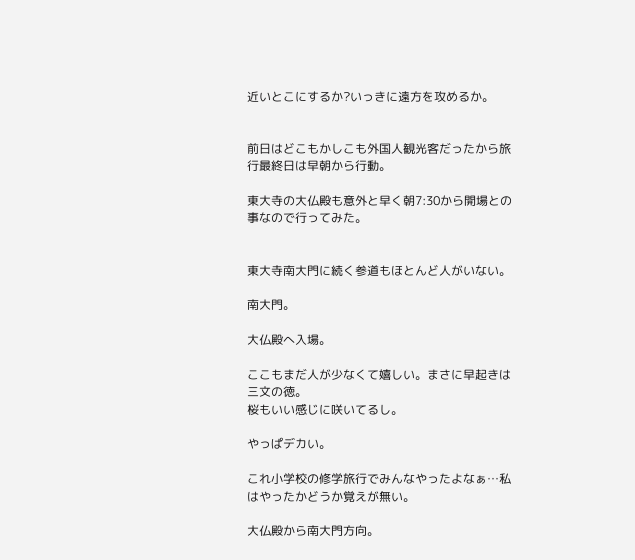近いとこにするか?いっきに遠方を攻めるか。


前日はどこもかしこも外国人観光客だったから旅行最終日は早朝から行動。

東大寺の大仏殿も意外と早く朝7:30から開場との事なので行ってみた。


東大寺南大門に続く参道もほとんど人がいない。

南大門。

大仏殿へ入場。

ここもまだ人が少なくて嬉しい。まさに早起きは三文の徳。
桜もいい感じに咲いてるし。

やっぱデカい。

これ小学校の修学旅行でみんなやったよなぁ…私はやったかどうか覚えが無い。

大仏殿から南大門方向。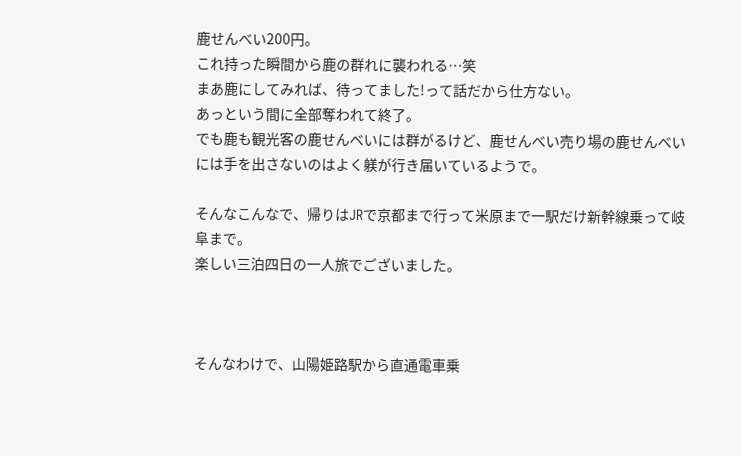鹿せんべい200円。
これ持った瞬間から鹿の群れに襲われる…笑
まあ鹿にしてみれば、待ってました!って話だから仕方ない。
あっという間に全部奪われて終了。
でも鹿も観光客の鹿せんべいには群がるけど、鹿せんべい売り場の鹿せんべいには手を出さないのはよく躾が行き届いているようで。

そんなこんなで、帰りはJRで京都まで行って米原まで一駅だけ新幹線乗って岐阜まで。
楽しい三泊四日の一人旅でございました。



そんなわけで、山陽姫路駅から直通電車乗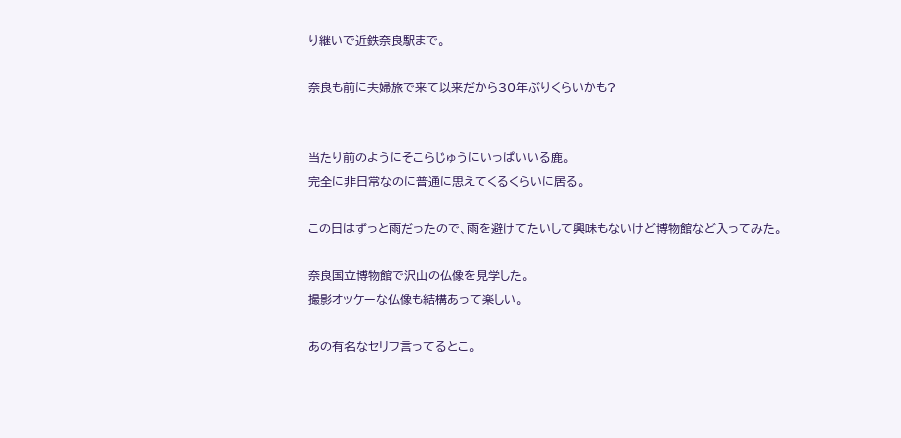り継いで近鉄奈良駅まで。

奈良も前に夫婦旅で来て以来だから30年ぶりくらいかも?


当たり前のようにそこらじゅうにいっぱいいる鹿。
完全に非日常なのに普通に思えてくるくらいに居る。

この日はずっと雨だったので、雨を避けてたいして興味もないけど博物館など入ってみた。

奈良国立博物館で沢山の仏像を見学した。
撮影オッケーな仏像も結構あって楽しい。

あの有名なセリフ言ってるとこ。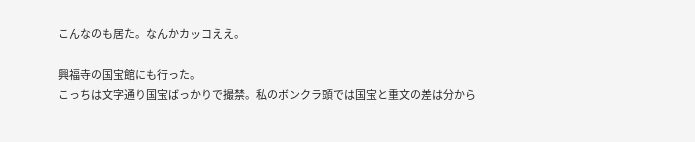こんなのも居た。なんかカッコええ。

興福寺の国宝館にも行った。
こっちは文字通り国宝ばっかりで撮禁。私のボンクラ頭では国宝と重文の差は分から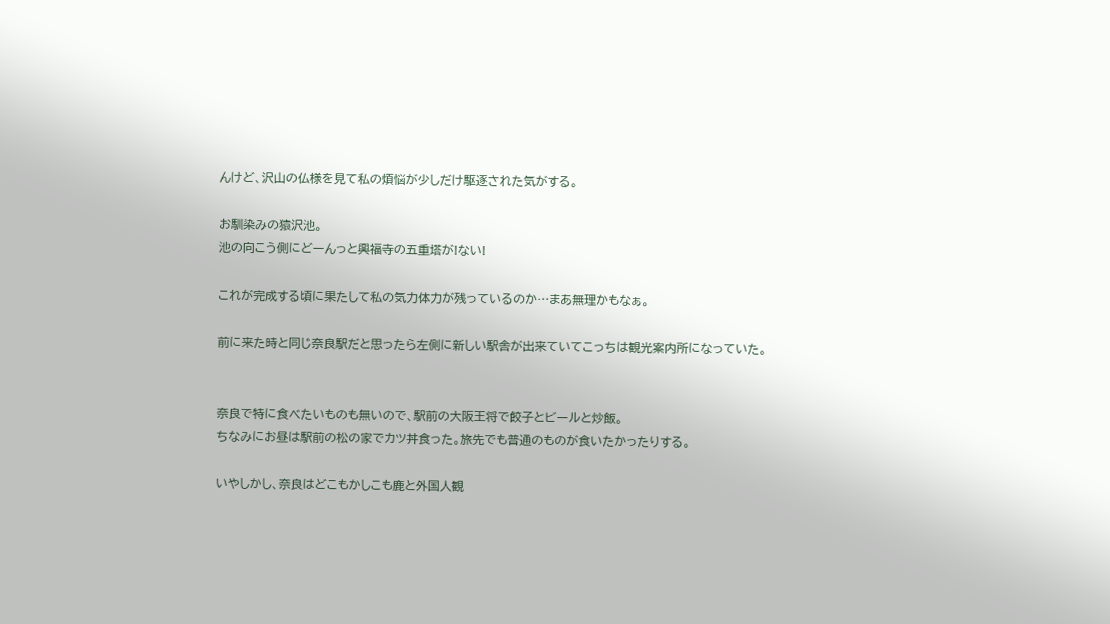んけど、沢山の仏様を見て私の煩悩が少しだけ駆逐された気がする。

お馴染みの猿沢池。
池の向こう側にどーんっと興福寺の五重塔が!ない!

これが完成する頃に果たして私の気力体力が残っているのか…まあ無理かもなぁ。

前に来た時と同じ奈良駅だと思ったら左側に新しい駅舎が出来ていてこっちは観光案内所になっていた。


奈良で特に食べたいものも無いので、駅前の大阪王将で餃子とビールと炒飯。
ちなみにお昼は駅前の松の家でカツ丼食った。旅先でも普通のものが食いたかったりする。

いやしかし、奈良はどこもかしこも鹿と外国人観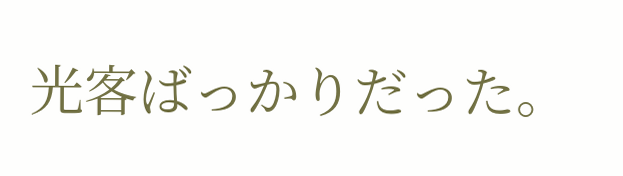光客ばっかりだった。